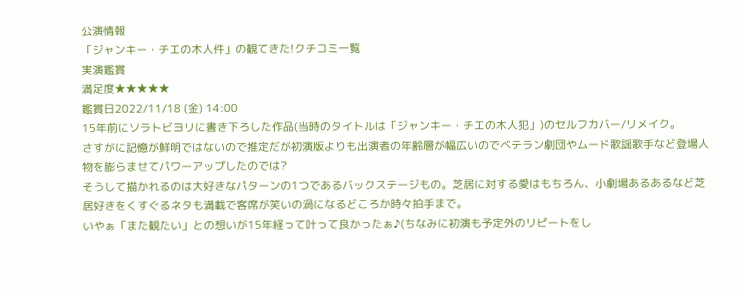公演情報
「ジャンキー・チエの木人件」の観てきた!クチコミ一覧
実演鑑賞
満足度★★★★★
鑑賞日2022/11/18 (金) 14:00
15年前にソラトビヨリに書き下ろした作品(当時のタイトルは「ジャンキー・チエの木人犯」)のセルフカバー/リメイク。
さすがに記憶が鮮明ではないので推定だが初演版よりも出演者の年齢層が幅広いのでベテラン劇団やムード歌謡歌手など登場人物を膨らませてパワーアップしたのでは?
そうして描かれるのは大好きなパターンの1つであるバックステージもの。芝居に対する愛はもちろん、小劇場あるあるなど芝居好きをくすぐるネタも満載で客席が笑いの渦になるどころか時々拍手まで。
いやぁ「また観たい」との想いが15年経って叶って良かったぁ♪(ちなみに初演も予定外のリピートをし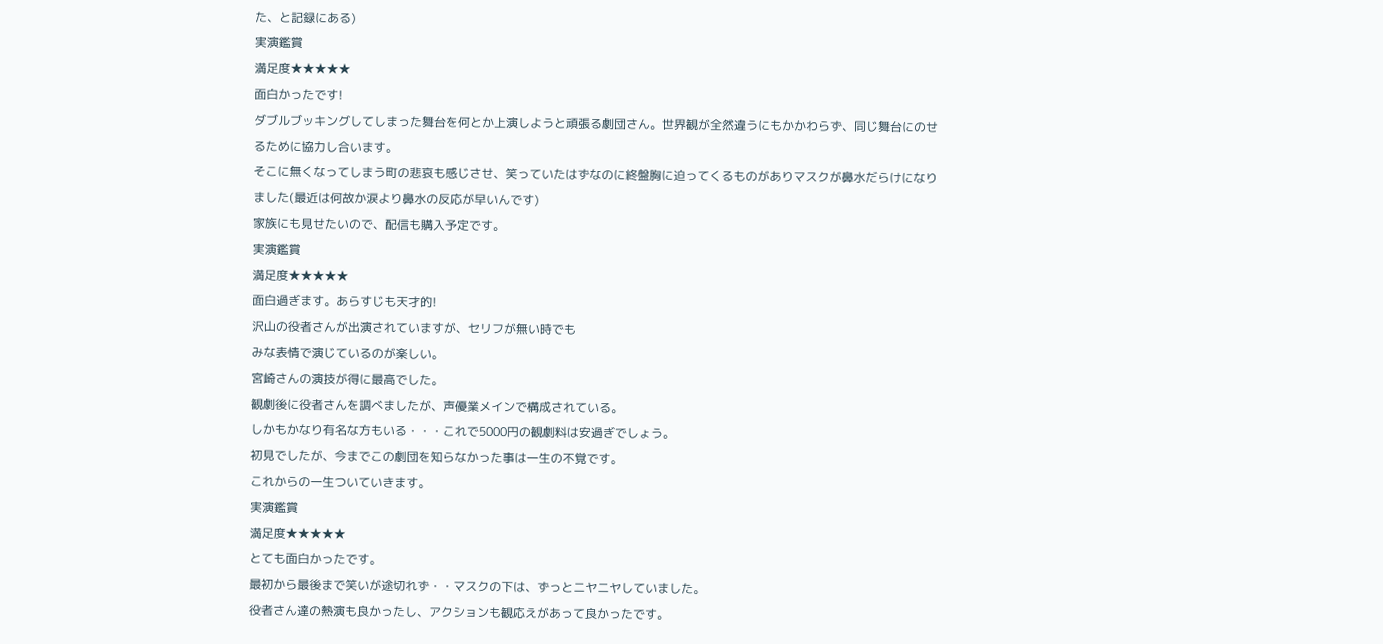た、と記録にある)
実演鑑賞
満足度★★★★★
面白かったです!
ダブルブッキングしてしまった舞台を何とか上演しようと頑張る劇団さん。世界観が全然違うにもかかわらず、同じ舞台にのせるために協力し合います。
そこに無くなってしまう町の悲哀も感じさせ、笑っていたはずなのに終盤胸に迫ってくるものがありマスクが鼻水だらけになりました(最近は何故か涙より鼻水の反応が早いんです)
家族にも見せたいので、配信も購入予定です。
実演鑑賞
満足度★★★★★
面白過ぎます。あらすじも天才的!
沢山の役者さんが出演されていますが、セリフが無い時でも
みな表情で演じているのが楽しい。
宮崎さんの演技が得に最高でした。
観劇後に役者さんを調べましたが、声優業メインで構成されている。
しかもかなり有名な方もいる・・・これで5000円の観劇料は安過ぎでしょう。
初見でしたが、今までこの劇団を知らなかった事は一生の不覚です。
これからの一生ついていきます。
実演鑑賞
満足度★★★★★
とても面白かったです。
最初から最後まで笑いが途切れず・・マスクの下は、ずっとニヤニヤしていました。
役者さん達の熱演も良かったし、アクションも観応えがあって良かったです。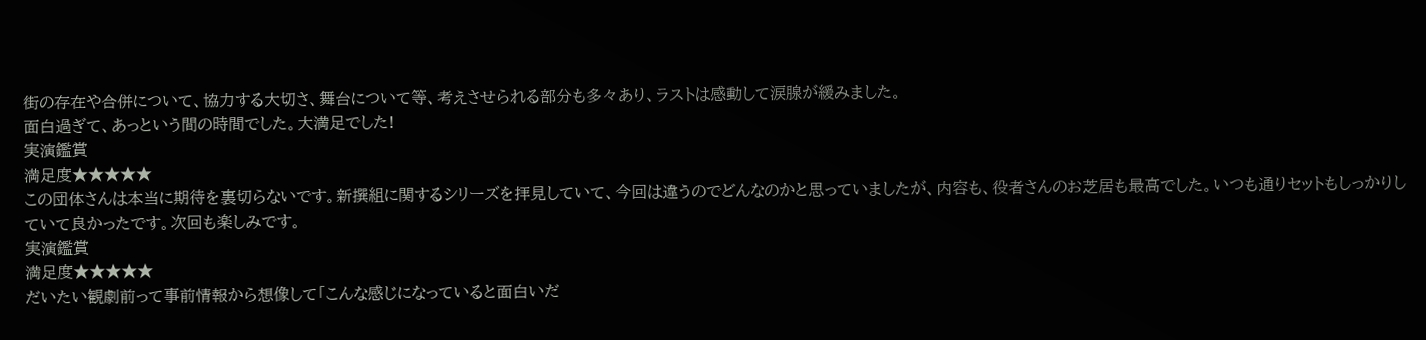街の存在や合併について、協力する大切さ、舞台について等、考えさせられる部分も多々あり、ラストは感動して涙腺が緩みました。
面白過ぎて、あっという間の時間でした。大満足でした!
実演鑑賞
満足度★★★★★
この団体さんは本当に期待を裏切らないです。新撰組に関するシリーズを拝見していて、今回は違うのでどんなのかと思っていましたが、内容も、役者さんのお芝居も最高でした。いつも通りセットもしっかりしていて良かったです。次回も楽しみです。
実演鑑賞
満足度★★★★★
だいたい観劇前って事前情報から想像して「こんな感じになっていると面白いだ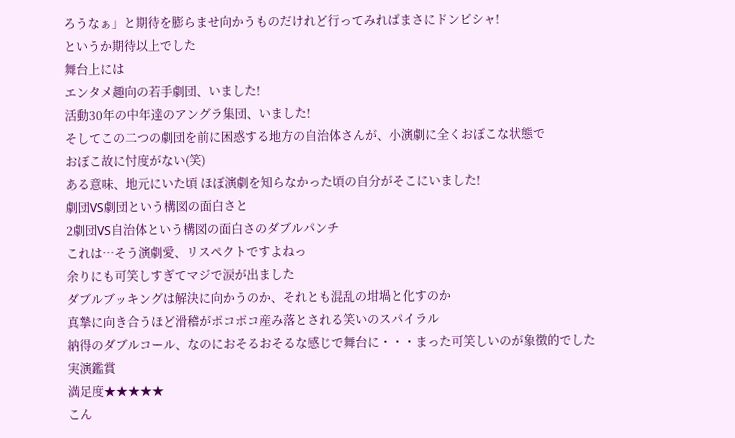ろうなぁ」と期待を膨らませ向かうものだけれど行ってみればまさにドンピシャ!
というか期待以上でした
舞台上には
エンタメ趣向の若手劇団、いました!
活動30年の中年達のアングラ集団、いました!
そしてこの二つの劇団を前に困惑する地方の自治体さんが、小演劇に全くおぼこな状態で
おぼこ故に忖度がない(笑)
ある意味、地元にいた頃 ほぼ演劇を知らなかった頃の自分がそこにいました!
劇団VS劇団という構図の面白さと
2劇団VS自治体という構図の面白さのダブルパンチ
これは…そう演劇愛、リスペクトですよねっ
余りにも可笑しすぎてマジで涙が出ました
ダブルブッキングは解決に向かうのか、それとも混乱の坩堝と化すのか
真摯に向き合うほど滑稽がポコポコ産み落とされる笑いのスパイラル
納得のダブルコール、なのにおそるおそるな感じで舞台に・・・まった可笑しいのが象徴的でした
実演鑑賞
満足度★★★★★
こん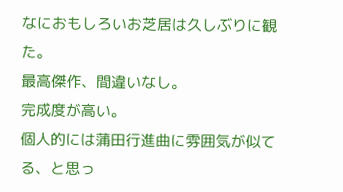なにおもしろいお芝居は久しぶりに観た。
最高傑作、間違いなし。
完成度が高い。
個人的には蒲田行進曲に雰囲気が似てる、と思っ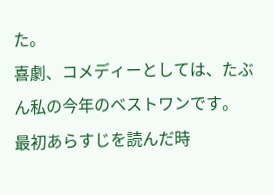た。
喜劇、コメディーとしては、たぶん私の今年のベストワンです。
最初あらすじを読んだ時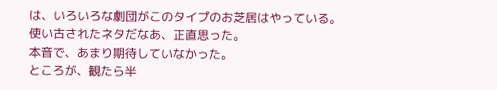は、いろいろな劇団がこのタイプのお芝居はやっている。
使い古されたネタだなあ、正直思った。
本音で、あまり期待していなかった。
ところが、観たら半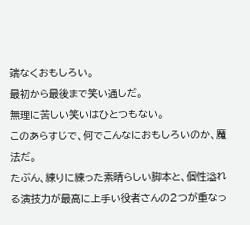端なくおもしろい。
最初から最後まで笑い通しだ。
無理に苦しい笑いはひとつもない。
このあらすじで、何でこんなにおもしろいのか、魔法だ。
たぶん、練りに練った素晴らしい脚本と、個性溢れる演技力が最高に上手い役者さんの2つが重なっ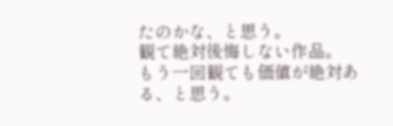たのかな、と思う。
観て絶対後悔しない作品。
もう一回観ても価値が絶対ある、と思う。